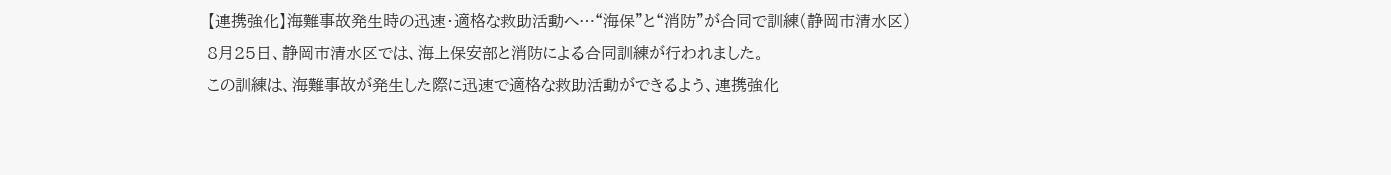【連携強化】海難事故発生時の迅速・適格な救助活動へ…“海保”と“消防”が合同で訓練(静岡市清水区)
8月25日、静岡市清水区では、海上保安部と消防による合同訓練が行われました。
この訓練は、海難事故が発生した際に迅速で適格な救助活動ができるよう、連携強化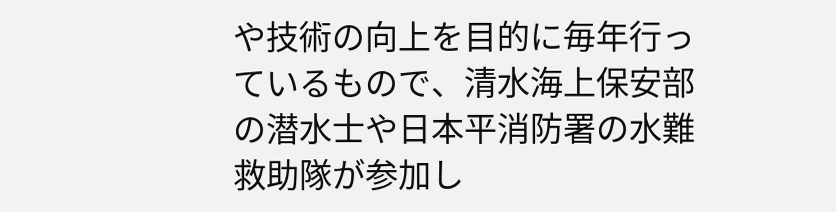や技術の向上を目的に毎年行っているもので、清水海上保安部の潜水士や日本平消防署の水難救助隊が参加し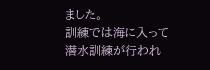ました。
訓練では海に入って潜水訓練が行われ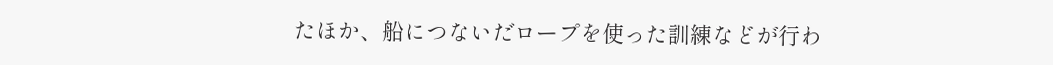たほか、船につないだロープを使った訓練などが行わ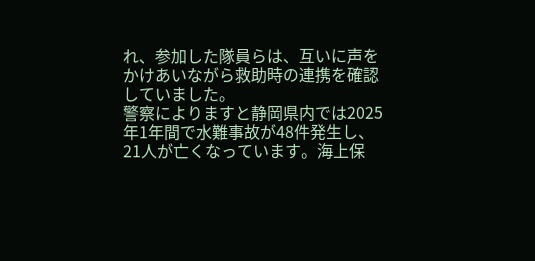れ、参加した隊員らは、互いに声をかけあいながら救助時の連携を確認していました。
警察によりますと静岡県内では2025年1年間で水難事故が48件発生し、21人が亡くなっています。海上保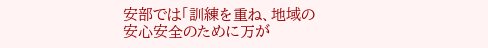安部では「訓練を重ね、地域の安心安全のために万が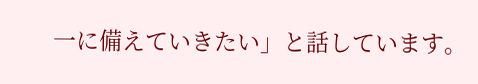一に備えていきたい」と話しています。